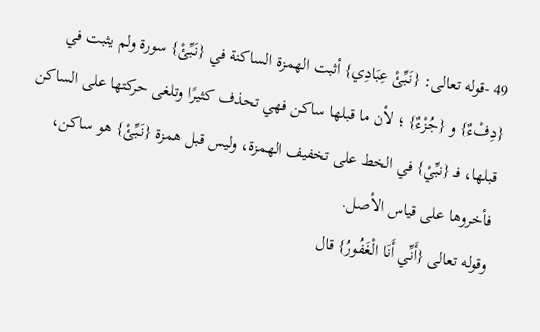49 -قوله تعالى: {نَبِّئْ عِبَادِي} أثبت الهمزة الساكنة في {نَبِّئْ} سورة ولم يثبت في {دِفْءٌ} و {جُزْءٌ} ؛ لأن ما قبلها ساكن فهي تحذف كثيرًا وتلغى حركتها على الساكن قبلها، فـ {نبِّيْ} في الخط على تخفيف الهمزة، وليس قبل همزة {نَبِّئْ} هو ساكن، فأخروها على قياس الأصل.
وقوله تعالى {أَنِّي أَنَا الْغَفُورُ} قال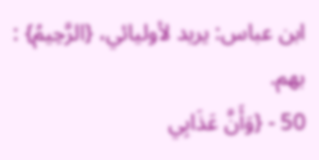ابن عباس: يريد لأوليائي، {الرَّحِيمُ} : بهم.
50 - {وَأَنَّ عَذَابِي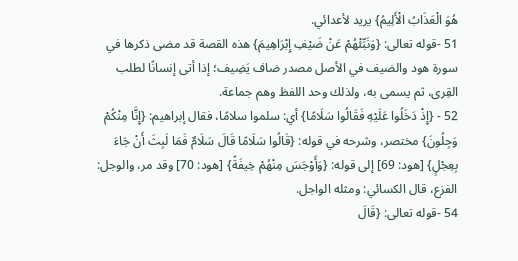هُوَ الْعَذَابُ الْأَلِيمُ} يريد لأعدائي.
51 -قوله تعالى: {وَنَبِّئْهُمْ عَنْ ضَيْفِ إِبْرَاهِيمَ} هذه القصة قد مضى ذكرها في سورة هود والضيف في الأصل مصدر ضاف يَضِيف؛ إذا أتى إنسانًا لطلب القِرى، ثم يسمى به، ولذلك وحد اللفظ وهم جماعة.
52 - {إِذْ دَخَلُوا عَلَيْهِ فَقَالُوا سَلَامًا} أي: سلموا سلامًا، فقال إبراهيم: {إِنَّا مِنْكُمْ وَجِلُونَ} مختصر، وشرحه في قوله: {قَالُوا سَلَامًا قَالَ سَلَامٌ فَمَا لَبِثَ أَنْ جَاءَ بِعِجْلٍ} [هود: 69] إلى قوله: {وَأَوْجَسَ مِنْهُمْ خِيفَةً} [هود: 70] وقد مر، والوجل: الفزع، قال الكسائي: ومثله الواجل.
54 -قوله تعالى: {قَالَ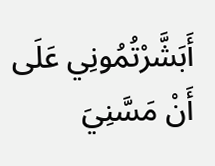أَبَشَّرْتُمُونِي عَلَى أَنْ مَسَّنِيَ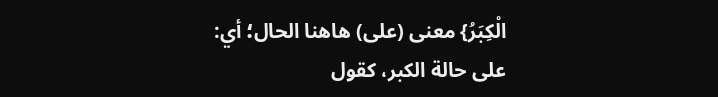الْكِبَرُ} معنى (على) هاهنا الحال؛ أي: على حالة الكبر، كقول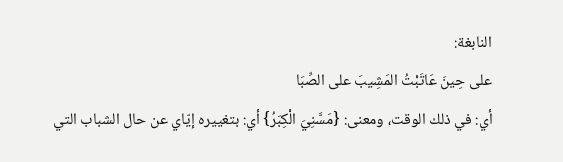النابغة:
على حِينَ عَاتَبْتُ المَشِيبَ على الصِّبَا
أي: في ذلك الوقت، ومعنى: {مَسَّنِيَ الْكِبَرُ} أي: بتغييره إيّاي عن حال الشباب التي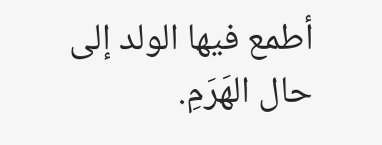أطمع فيها الولد إلى حال الهَرَمِ.